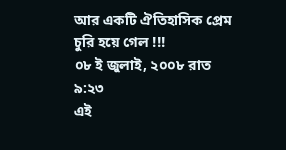আর একটি ঐতিহাসিক প্রেম চুরি হয়ে গেল !!!
০৮ ই জুলাই, ২০০৮ রাত ৯:২৩
এই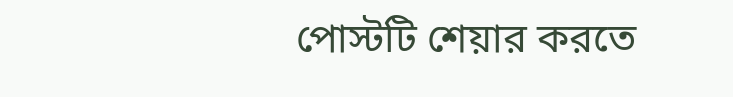পোস্টটি শেয়ার করতে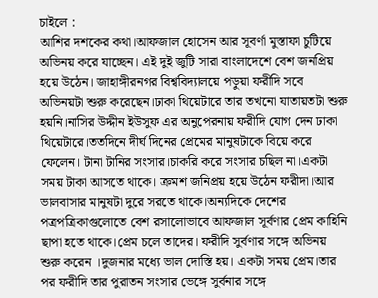চাইলে :
আশির দশকের কথা।আফজাল হোসেন আর সূবর্ণা মুস্তাফা চুটিয়ে অভিনয় করে যাচ্ছেন। এই দুই জুটি সারা বাংলাদেশে বেশ জনপ্রিয় হয়ে উঠেন। জাহাঙ্গীরনগর বিশ্ববিদ্যালয়ে পড়ুয়া ফরীদি সবে অভিনয়টা শুরু করেছেন।ঢাকা থিয়েটারে তার তখনো যাতায়তটা শুরু হয়নি।নাসির উদ্দীন ইউসুফ এর অনুপেরনায় ফরীদি যোগ দেন ঢাকা থিয়েটারে।ততদিনে দীর্ঘ দিনের প্রেমের মানুষটাকে বিয়ে করে ফেলেন। টানা টানির সংসার।চাকরি করে সংসার চছিল না।একটা সময় টাকা আসতে থাকে। ক্রমশ জনিপ্রয় হয়ে উঠেন ফরীদা।আর ভালবাসার মানুষটা দুরে সরতে থাকে।অন্যদিকে দেশের পত্রপত্রিকাগুলোতে বেশ রসালোভাবে আফজাল সূর্বণার প্রেম কাহিনি ছাপা হতে থাকে।প্রেম চলে তাদের। ফরীদি সুর্বণার সঙ্গে অভিনয় শুরু করেন ।দুজনার মধ্যে ভাল দোস্তি হয়। একটা সময় প্রেম।তার পর ফরীদি তার পুরাতন সংসার ভেঙ্গে সুর্বনার সঙ্গে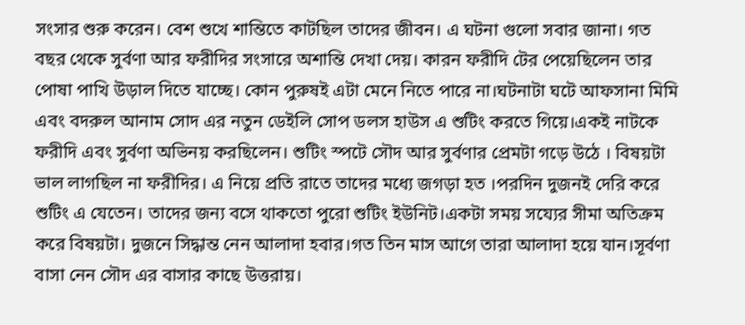সংসার শুরু করেন। বেশ শুখে শান্তিতে কাটছিল তাদের জীবন। এ ঘটনা গুলো সবার জানা। গত বছর থেকে সুর্বণা আর ফরীদির সংসারে অশান্তি দেখা দেয়। কারন ফরীদি টের পেয়েছিলেন তার পোষা পাখি উড়াল দিতে যাচ্ছে। কোন পুরুষই এটা মেনে নিতে পারে না।ঘটনাটা ঘটে আফসানা মিমি এবং বদরুল আনাম সোদ এর নতুন ডেইলি সোপ ডলস হাউস এ শুটিং করতে গিয়ে।একই নাটকে ফরীদি এবং সুর্বণা অভিনয় করছিলেন। শুটিং স্পটে সৌদ আর সুর্বণার প্রেমটা গড়ে উঠে । বিষয়টা ভাল লাগছিল না ফরীদির। এ নিয়ে প্রতি রাতে তাদের মধ্যে জগড়া হত ।পরদিন দুজনই দেরি করে শুটিং এ যেতেন। তাদের জন্য বসে থাকতো পুরো শুটিং ইউনিট।একটা সময় সয্যের সীমা অতিক্রম করে বিষয়টা। দুজনে সিদ্ধান্ত নেন আলাদা হবার।গত তিন মাস আগে তারা আলাদা হয়ে যান।সূর্বণা বাসা নেন সৌদ এর বাসার কাছে উত্তরায়।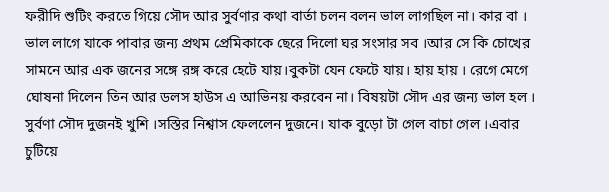ফরীদি শুটিং করতে গিয়ে সৌদ আর সুর্বণার কথা বার্তা চলন বলন ভাল লাগছিল না। কার বা । ভাল লাগে যাকে পাবার জন্য প্রথম প্রেমিকাকে ছেরে দিলো ঘর সংসার সব ।আর সে কি চোখের সামনে আর এক জনের সঙ্গে রঙ্গ করে হেটে যায়।বুকটা যেন ফেটে যায়। হায় হায় । রেগে মেগে ঘোষনা দিলেন তিন আর ডলস হাউস এ আভিনয় করবেন না। বিষয়টা সৌদ এর জন্য ভাল হল । সুর্বণা সৌদ দুজনই খুশি ।সস্তির নিশ্বাস ফেললেন দুজনে। যাক বুড়ো টা গেল বাচা গেল ।এবার চুটিয়ে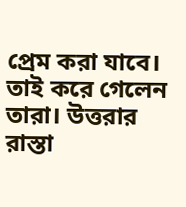প্রেম করা যাবে। তাই করে গেলেন তারা। উত্তরার রাস্তা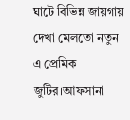ঘাটে বিভিন্ন জায়গায় দেখা মেলতো নতুন এ প্রেমিক জুটির।আফসানা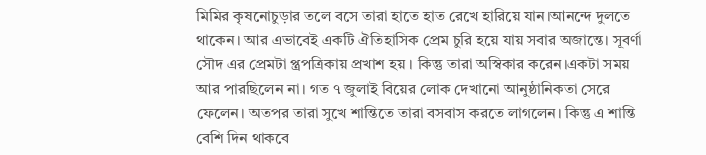মিমির কৃষনোচুড়ার তলে বসে তারা হাতে হাত রেখে হারিয়ে যান।আনন্দে দুলতে থাকেন। আর এভাবেই একটি ঐতিহাসিক প্রেম চুরি হয়ে যায় সবার অজান্তে। সূবর্ণা সৌদ এর প্রেমটা প্ত্রপত্রিকায় প্রখাশ হয় । কিন্তু তারা অস্বিকার করেন।একটা সময় আর পারছিলেন না। গত ৭ জুলাই বিয়ের লোক দেখানো আনুষ্ঠানিকতা সেরে ফেলেন। অতপর তারা সুখে শান্তিতে তারা বসবাস করতে লাগলেন। কিন্তু এ শান্তি বেশি দিন থাকবে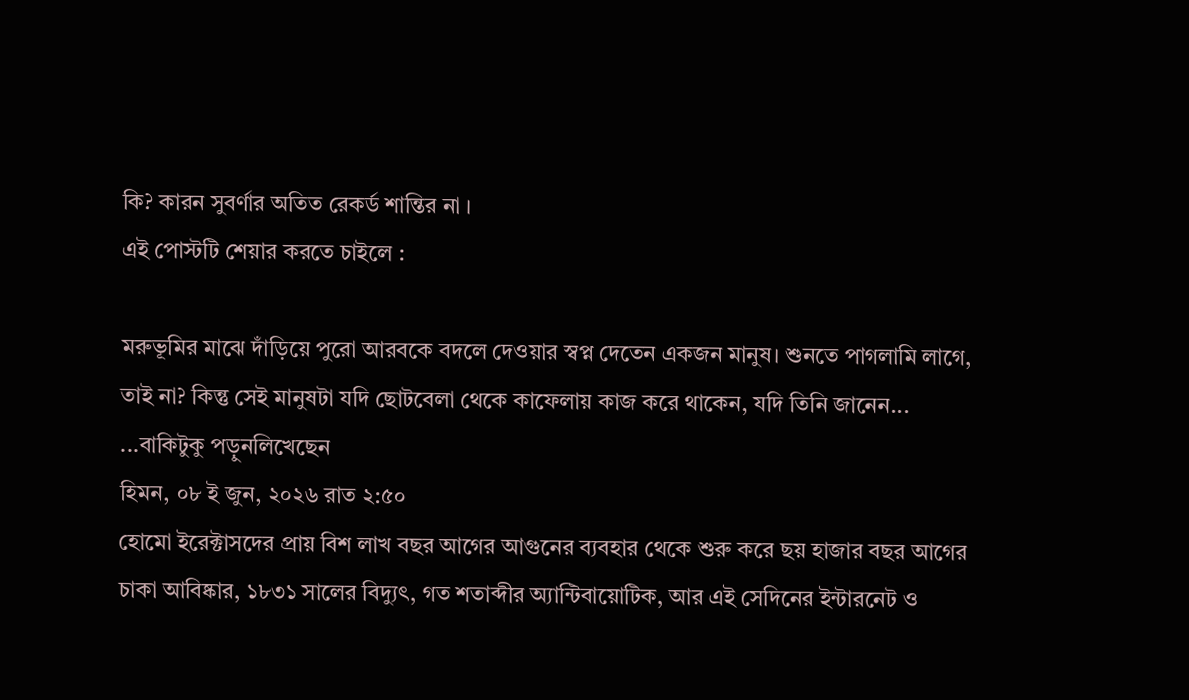কি? কারন সুবর্ণার অতিত রেকর্ড শান্তির না ।
এই পোস্টটি শেয়ার করতে চাইলে :

মরুভূমির মাঝে দাঁড়িয়ে পুরো আরবকে বদলে দেওয়ার স্বপ্ন দেতেন একজন মানুষ। শুনতে পাগলামি লাগে, তাই না? কিন্তু সেই মানুষটা যদি ছোটবেলা থেকে কাফেলায় কাজ করে থাকেন, যদি তিনি জানেন...
...বাকিটুকু পড়ুনলিখেছেন
হিমন, ০৮ ই জুন, ২০২৬ রাত ২:৫০
হোমো ইরেক্টাসদের প্রায় বিশ লাখ বছর আগের আগুনের ব্যবহার থেকে শুরু করে ছয় হাজার বছর আগের চাকা আবিষ্কার, ১৮৩১ সালের বিদ্যুৎ, গত শতাব্দীর অ্যান্টিবায়োটিক, আর এই সেদিনের ইন্টারনেট ও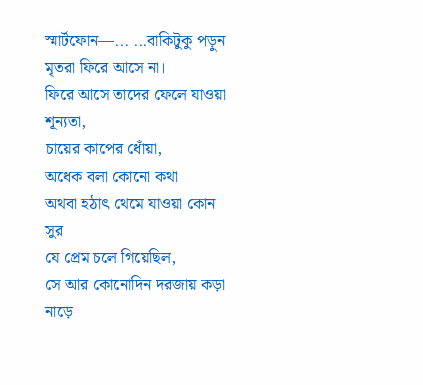স্মার্টফোন—... ...বাকিটুকু পড়ুন
মৃতরা ফিরে আসে না।
ফিরে আসে তাদের ফেলে যাওয়া শূন্যতা,
চায়ের কাপের ধোঁয়া,
অধেক বলা কোনো কথা
অথবা হঠাৎ থেমে যাওয়া কোন সুর
যে প্রেম চলে গিয়েছিল,
সে আর কোনোদিন দরজায় কড়া নাড়ে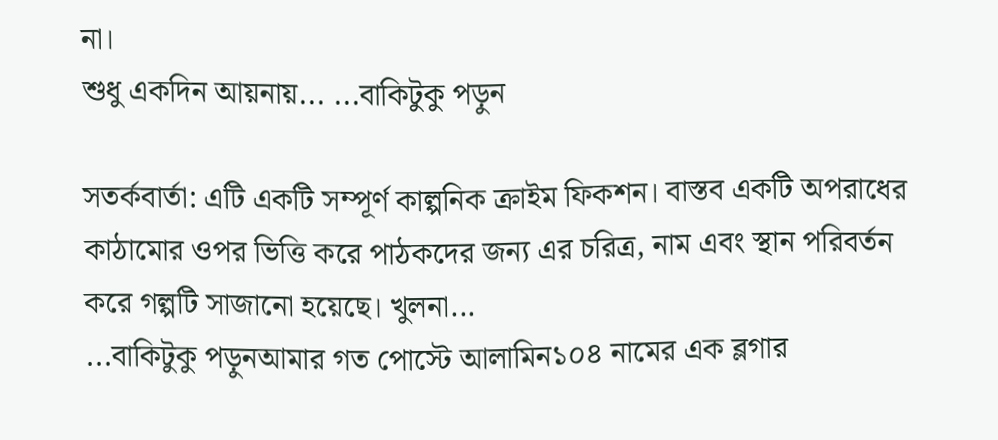না।
শুধু একদিন আয়নায়... ...বাকিটুকু পড়ুন

সতর্কবার্তা: এটি একটি সম্পূর্ণ কাল্পনিক ক্রাইম ফিকশন। বাস্তব একটি অপরাধের কাঠামোর ওপর ভিত্তি করে পাঠকদের জন্য এর চরিত্র, নাম এবং স্থান পরিবর্তন করে গল্পটি সাজানো হয়েছে। খুলনা...
...বাকিটুকু পড়ুনআমার গত পোস্টে আলামিন১০৪ নামের এক ব্লগার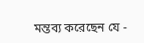মন্তব্য করেছেন যে -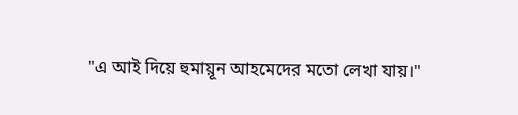"এ আই দিয়ে হুমায়ূন আহমেদের মতো লেখা যায়।"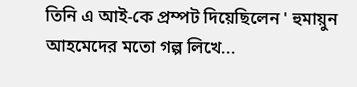তিনি এ আই-কে প্রম্পট দিয়েছিলেন ' হুমায়ুন আহমেদের মতো গল্প লিখে...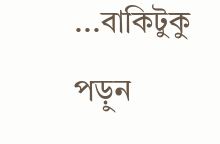...বাকিটুকু পড়ুন